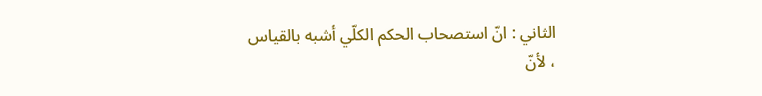الثاني : انّ استصحاب الحكم الكلّي أشبه بالقياس ، لأنّ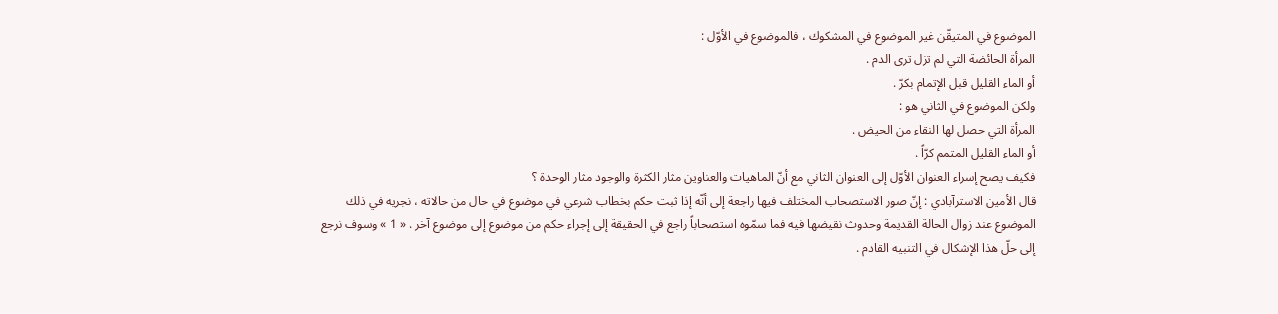الموضوع في المتيقّن غير الموضوع في المشكوك ، فالموضوع في الأوّل :
المرأة الحائضة التي لم تزل ترى الدم .
أو الماء القليل قبل الإتمام بكرّ .
ولكن الموضوع في الثاني هو :
المرأة التي حصل لها النقاء من الحيض .
أو الماء القليل المتمم كرّاً .
فكيف يصح إسراء العنوان الأوّل إلى العنوان الثاني مع أنّ الماهيات والعناوين مثار الكثرة والوجود مثار الوحدة ؟
قال الأمين الاسترآبادي : إنّ صور الاستصحاب المختلف فيها راجعة إلى أنّه إذا ثبت حكم بخطاب شرعي في موضوع في حال من حالاته ، نجريه في ذلك الموضوع عند زوال الحالة القديمة وحدوث نقيضها فيه فما سمّوه استصحاباً راجع في الحقيقة إلى إجراء حكم من موضوع إلى موضوع آخر . « 1 » وسوف نرجع إلى حلّ هذا الإشكال في التنبيه القادم .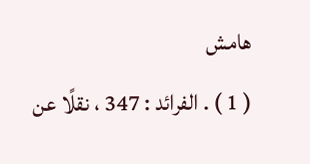هامش
( 1 ) . الفرائد : 347 ، نقلًا عن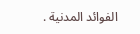الفوائد المدنية .